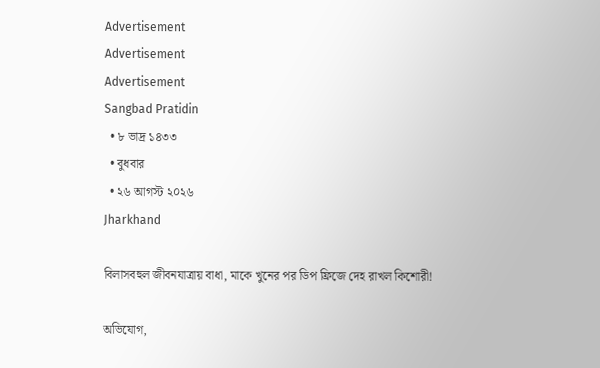Advertisement
Advertisement
Advertisement
Sangbad Pratidin
  • ৮ ভাদ্র ১৪৩৩
  • বুধবার
  • ২৬ আগস্ট ২০২৬
Jharkhand

বিলাসবহুল জীবনযাত্রায় বাধা, মাকে খুনের পর ডিপ ফ্রিজে দেহ রাখল কিশোরী!

অভিযোগ,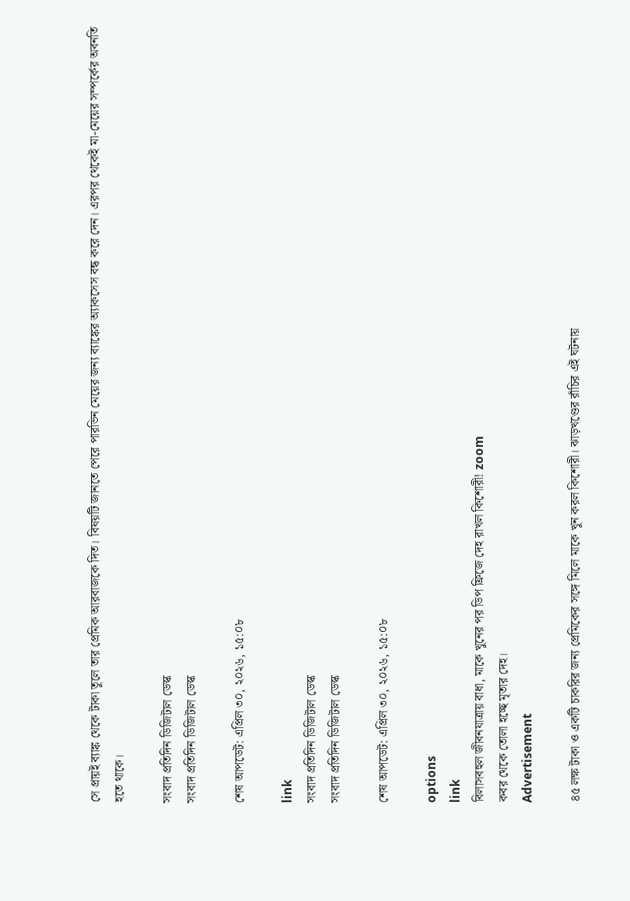সে প্রায়ই ব্যাঙ্ক থেকে টাকা তুলে তার প্রেমিক আরবাজকে দিত। বিষয়টি জানতে পেরে পারভিন মেয়ের জন্য ব্যাঙ্কের অ্যাকসেস বন্ধ করে দেন। এরপর থেকেই মা-মেয়ের সম্পর্কের অবনতি হতে থাকে।

সংবাদ প্রতিদিন ডিজিটাল ডেস্ক
সংবাদ প্রতিদিন ডিজিটাল ডেস্ক

শেষ আপডেট: এপ্রিল ৩০, ২০২৬, ১৫:০৮

link
সংবাদ প্রতিদিন ডিজিটাল ডেস্ক
সংবাদ প্রতিদিন ডিজিটাল ডেস্ক

শেষ আপডেট: এপ্রিল ৩০, ২০২৬, ১৫:০৮

options
link
বিলাসবহুল জীবনযাত্রায় বাধা, মাকে খুনের পর ডিপ ফ্রিজে দেহ রাখল কিশোরী! zoom
কবর থেকে তোলা হচ্ছে মৃতার দেহ।
Advertisement

৪৫ লক্ষ টাকা ও একটি চাকরির জন্য প্রেমিকের সঙ্গে মিলে মাকে খুন করল কিশোরী। ঝাড়খণ্ডের রাঁচির এই ঘটনায়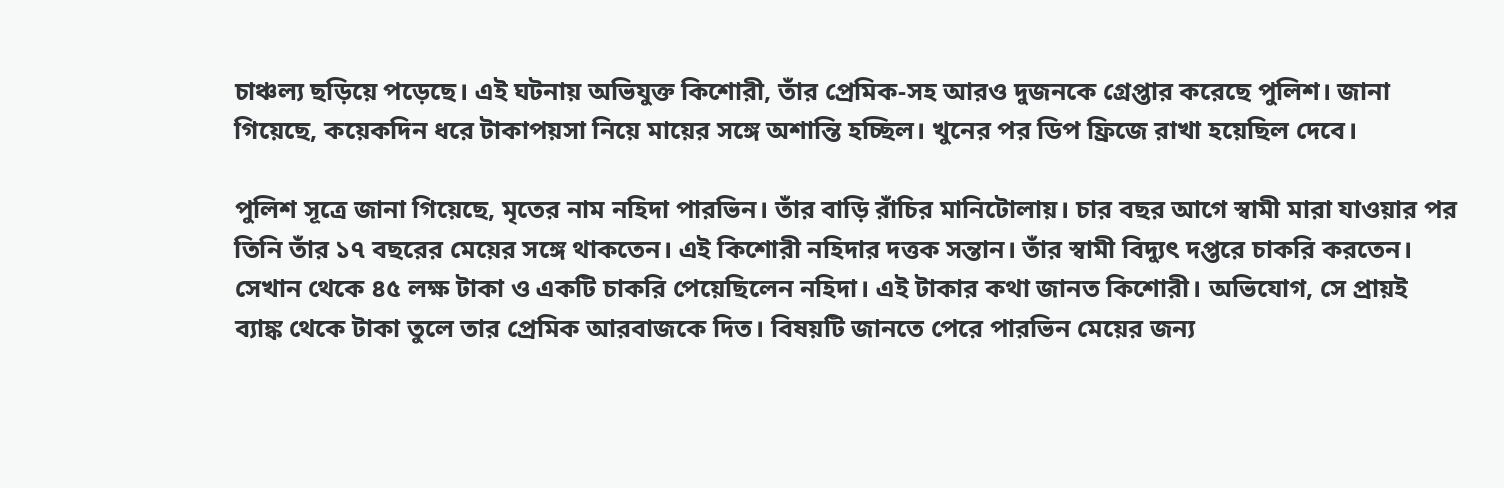চাঞ্চল্য ছড়িয়ে পড়েছে। এই ঘটনায় অভিযুক্ত কিশোরী, তাঁর প্রেমিক-সহ আরও দুজনকে গ্রেপ্তার করেছে পুলিশ। জানা গিয়েছে, কয়েকদিন ধরে টাকাপয়সা নিয়ে মায়ের সঙ্গে অশান্তি হচ্ছিল। খুনের পর ডিপ ফ্রিজে রাখা হয়েছিল দেবে।

পুলিশ সূত্রে জানা গিয়েছে, মৃতের নাম নহিদা পারভিন। তাঁর বাড়ি রাঁচির মানিটোলায়। চার বছর আগে স্বামী মারা যাওয়ার পর তিনি তাঁর ১৭ বছরের মেয়ের সঙ্গে থাকতেন। এই কিশোরী নহিদার দত্তক সন্তান। তাঁর স্বামী বিদ্যুৎ দপ্তরে চাকরি করতেন। সেখান থেকে ৪৫ লক্ষ টাকা ও একটি চাকরি পেয়েছিলেন নহিদা। এই টাকার কথা জানত কিশোরী। অভিযোগ, সে প্রায়ই ব্যাঙ্ক থেকে টাকা তুলে তার প্রেমিক আরবাজকে দিত। বিষয়টি জানতে পেরে পারভিন মেয়ের জন্য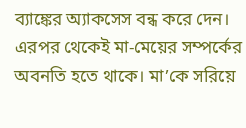ব্যাঙ্কের অ্যাকসেস বন্ধ করে দেন। এরপর থেকেই মা-মেয়ের সম্পর্কের অবনতি হতে থাকে। মা’কে সরিয়ে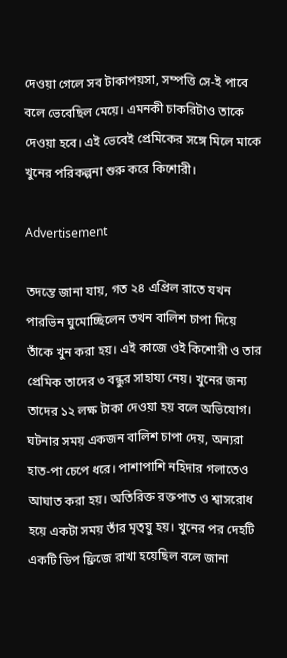দেওয়া গেলে সব টাকাপয়সা, সম্পত্তি সে-ই পাবে বলে ভেবেছিল মেয়ে। এমনকী চাকরিটাও তাকে দেওয়া হবে। এই ভেবেই প্রেমিকের সঙ্গে মিলে মাকে খুনের পরিকল্পনা শুরু করে কিশোরী।

Advertisement

তদন্তে জানা যায়, গত ২৪ এপ্রিল রাতে যখন পারভিন ঘুমোচ্ছিলেন তখন বালিশ চাপা দিয়ে তাঁকে খুন করা হয়। এই কাজে ওই কিশোরী ও তার প্রেমিক তাদের ৩ বন্ধুর সাহায্য নেয়। খুনের জন্য তাদের ১২ লক্ষ টাকা দেওয়া হয় বলে অভিযোগ। ঘটনার সময় একজন বালিশ চাপা দেয়, অন্যরা হাত-পা চেপে ধরে। পাশাপাশি নহিদার গলাতেও আঘাত করা হয়। অতিরিক্ত রক্তপাত ও শ্বাসরোধ হয়ে একটা সময় তাঁর মৃত্য়ু হয়। খুনের পর দেহটি একটি ডিপ ফ্রিজে রাখা হয়েছিল বলে জানা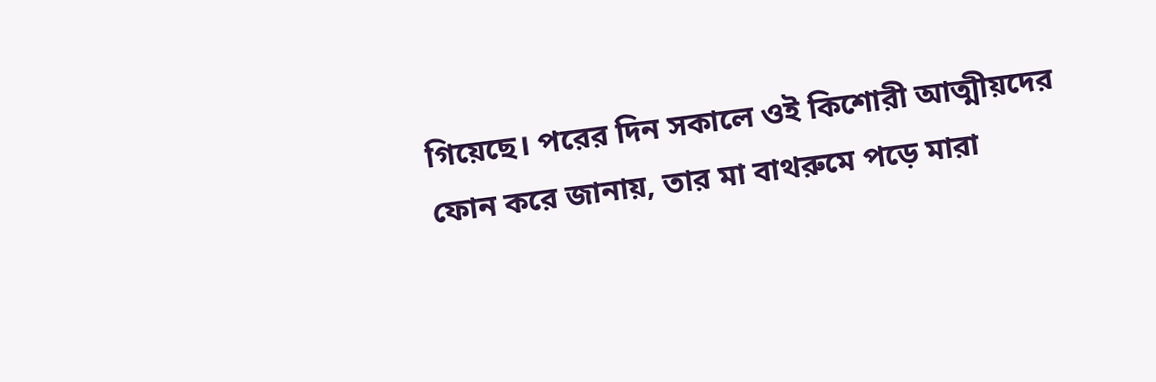গিয়েছে। পরের দিন সকালে ওই কিশোরী আত্মীয়দের ফোন করে জানায়, তার মা বাথরুমে পড়ে মারা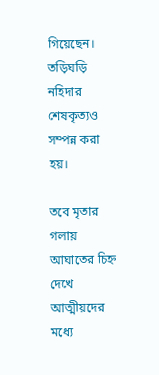গিয়েছেন। তড়িঘড়ি নহিদার শেষকৃত্যও সম্পন্ন করা হয়।

তবে মৃতার গলায় আঘাতের চিহ্ন দেখে আত্মীয়দের মধ্যে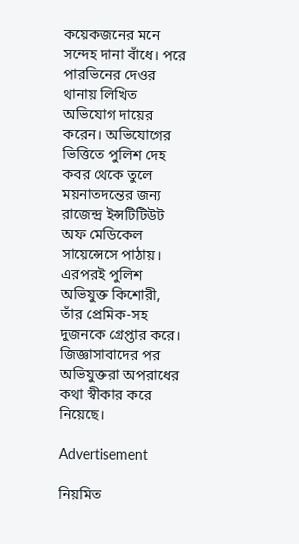কয়েকজনের মনে সন্দেহ দানা বাঁধে। পরে পারভিনের দেওর থানায় লিখিত অভিযোগ দায়ের করেন। অভিযোগের ভিত্তিতে পুলিশ দেহ কবর থেকে তুলে ময়নাতদন্তের জন্য রাজেন্দ্র ইন্সটিটিউট অফ মেডিকেল সায়েন্সেসে পাঠায়। এরপরই পুলিশ অভিযুক্ত কিশোরী, তাঁর প্রেমিক-সহ দুজনকে গ্রেপ্তার করে। জিজ্ঞাসাবাদের পর অভিযুক্তরা অপরাধের কথা স্বীকার করে নিয়েছে।

Advertisement

নিয়মিত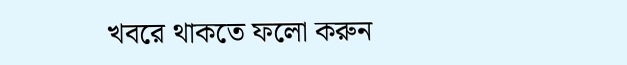খবরে থাকতে ফলো করুন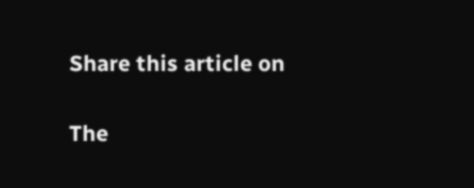Share this article on

The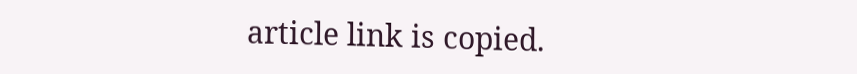article link is copied.